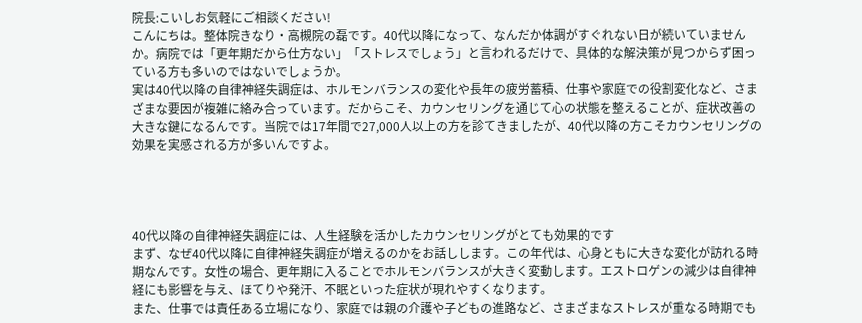院長:こいしお気軽にご相談ください!
こんにちは。整体院きなり・高槻院の磊です。40代以降になって、なんだか体調がすぐれない日が続いていませんか。病院では「更年期だから仕方ない」「ストレスでしょう」と言われるだけで、具体的な解決策が見つからず困っている方も多いのではないでしょうか。
実は40代以降の自律神経失調症は、ホルモンバランスの変化や長年の疲労蓄積、仕事や家庭での役割変化など、さまざまな要因が複雑に絡み合っています。だからこそ、カウンセリングを通じて心の状態を整えることが、症状改善の大きな鍵になるんです。当院では17年間で27,000人以上の方を診てきましたが、40代以降の方こそカウンセリングの効果を実感される方が多いんですよ。




40代以降の自律神経失調症には、人生経験を活かしたカウンセリングがとても効果的です
まず、なぜ40代以降に自律神経失調症が増えるのかをお話しします。この年代は、心身ともに大きな変化が訪れる時期なんです。女性の場合、更年期に入ることでホルモンバランスが大きく変動します。エストロゲンの減少は自律神経にも影響を与え、ほてりや発汗、不眠といった症状が現れやすくなります。
また、仕事では責任ある立場になり、家庭では親の介護や子どもの進路など、さまざまなストレスが重なる時期でも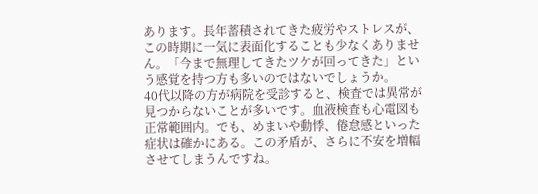あります。長年蓄積されてきた疲労やストレスが、この時期に一気に表面化することも少なくありません。「今まで無理してきたツケが回ってきた」という感覚を持つ方も多いのではないでしょうか。
40代以降の方が病院を受診すると、検査では異常が見つからないことが多いです。血液検査も心電図も正常範囲内。でも、めまいや動悸、倦怠感といった症状は確かにある。この矛盾が、さらに不安を増幅させてしまうんですね。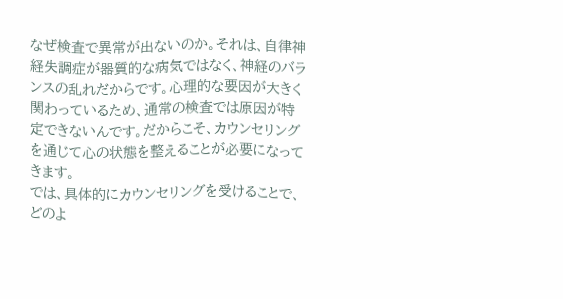なぜ検査で異常が出ないのか。それは、自律神経失調症が器質的な病気ではなく、神経のバランスの乱れだからです。心理的な要因が大きく関わっているため、通常の検査では原因が特定できないんです。だからこそ、カウンセリングを通じて心の状態を整えることが必要になってきます。
では、具体的にカウンセリングを受けることで、どのよ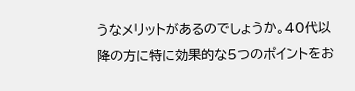うなメリットがあるのでしょうか。40代以降の方に特に効果的な5つのポイントをお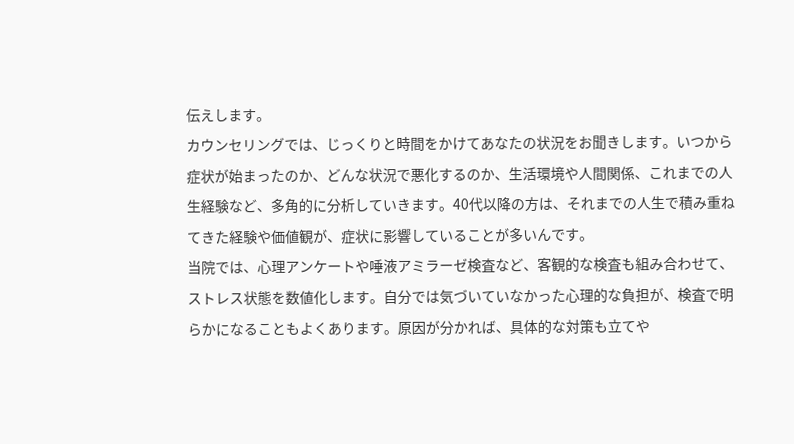伝えします。
カウンセリングでは、じっくりと時間をかけてあなたの状況をお聞きします。いつから症状が始まったのか、どんな状況で悪化するのか、生活環境や人間関係、これまでの人生経験など、多角的に分析していきます。40代以降の方は、それまでの人生で積み重ねてきた経験や価値観が、症状に影響していることが多いんです。
当院では、心理アンケートや唾液アミラーゼ検査など、客観的な検査も組み合わせて、ストレス状態を数値化します。自分では気づいていなかった心理的な負担が、検査で明らかになることもよくあります。原因が分かれば、具体的な対策も立てや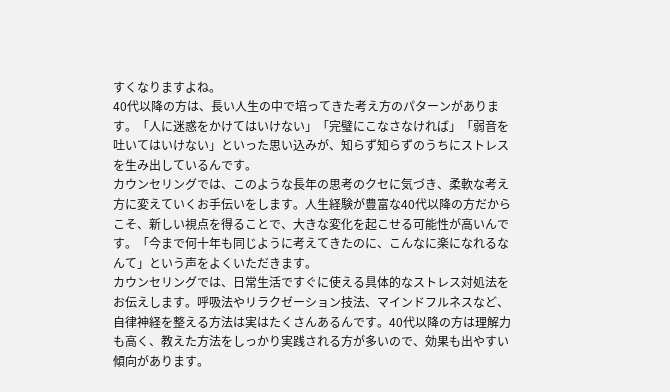すくなりますよね。
40代以降の方は、長い人生の中で培ってきた考え方のパターンがあります。「人に迷惑をかけてはいけない」「完璧にこなさなければ」「弱音を吐いてはいけない」といった思い込みが、知らず知らずのうちにストレスを生み出しているんです。
カウンセリングでは、このような長年の思考のクセに気づき、柔軟な考え方に変えていくお手伝いをします。人生経験が豊富な40代以降の方だからこそ、新しい視点を得ることで、大きな変化を起こせる可能性が高いんです。「今まで何十年も同じように考えてきたのに、こんなに楽になれるなんて」という声をよくいただきます。
カウンセリングでは、日常生活ですぐに使える具体的なストレス対処法をお伝えします。呼吸法やリラクゼーション技法、マインドフルネスなど、自律神経を整える方法は実はたくさんあるんです。40代以降の方は理解力も高く、教えた方法をしっかり実践される方が多いので、効果も出やすい傾向があります。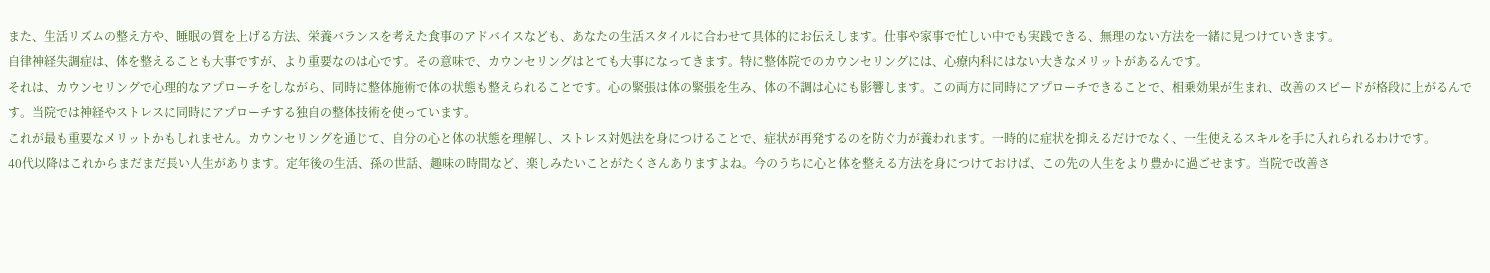また、生活リズムの整え方や、睡眠の質を上げる方法、栄養バランスを考えた食事のアドバイスなども、あなたの生活スタイルに合わせて具体的にお伝えします。仕事や家事で忙しい中でも実践できる、無理のない方法を一緒に見つけていきます。
自律神経失調症は、体を整えることも大事ですが、より重要なのは心です。その意味で、カウンセリングはとても大事になってきます。特に整体院でのカウンセリングには、心療内科にはない大きなメリットがあるんです。
それは、カウンセリングで心理的なアプローチをしながら、同時に整体施術で体の状態も整えられることです。心の緊張は体の緊張を生み、体の不調は心にも影響します。この両方に同時にアプローチできることで、相乗効果が生まれ、改善のスピードが格段に上がるんです。当院では神経やストレスに同時にアプローチする独自の整体技術を使っています。
これが最も重要なメリットかもしれません。カウンセリングを通じて、自分の心と体の状態を理解し、ストレス対処法を身につけることで、症状が再発するのを防ぐ力が養われます。一時的に症状を抑えるだけでなく、一生使えるスキルを手に入れられるわけです。
40代以降はこれからまだまだ長い人生があります。定年後の生活、孫の世話、趣味の時間など、楽しみたいことがたくさんありますよね。今のうちに心と体を整える方法を身につけておけば、この先の人生をより豊かに過ごせます。当院で改善さ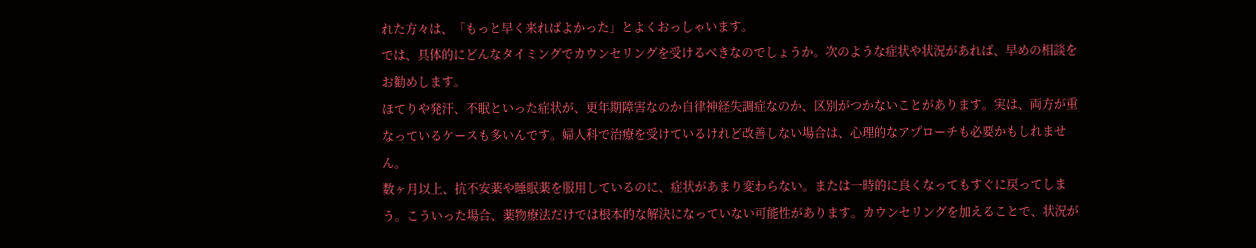れた方々は、「もっと早く来ればよかった」とよくおっしゃいます。
では、具体的にどんなタイミングでカウンセリングを受けるべきなのでしょうか。次のような症状や状況があれば、早めの相談をお勧めします。
ほてりや発汗、不眠といった症状が、更年期障害なのか自律神経失調症なのか、区別がつかないことがあります。実は、両方が重なっているケースも多いんです。婦人科で治療を受けているけれど改善しない場合は、心理的なアプローチも必要かもしれません。
数ヶ月以上、抗不安薬や睡眠薬を服用しているのに、症状があまり変わらない。または一時的に良くなってもすぐに戻ってしまう。こういった場合、薬物療法だけでは根本的な解決になっていない可能性があります。カウンセリングを加えることで、状況が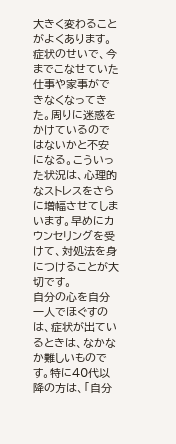大きく変わることがよくあります。
症状のせいで、今までこなせていた仕事や家事ができなくなってきた。周りに迷惑をかけているのではないかと不安になる。こういった状況は、心理的なストレスをさらに増幅させてしまいます。早めにカウンセリングを受けて、対処法を身につけることが大切です。
自分の心を自分一人でほぐすのは、症状が出ているときは、なかなか難しいものです。特に40代以降の方は、「自分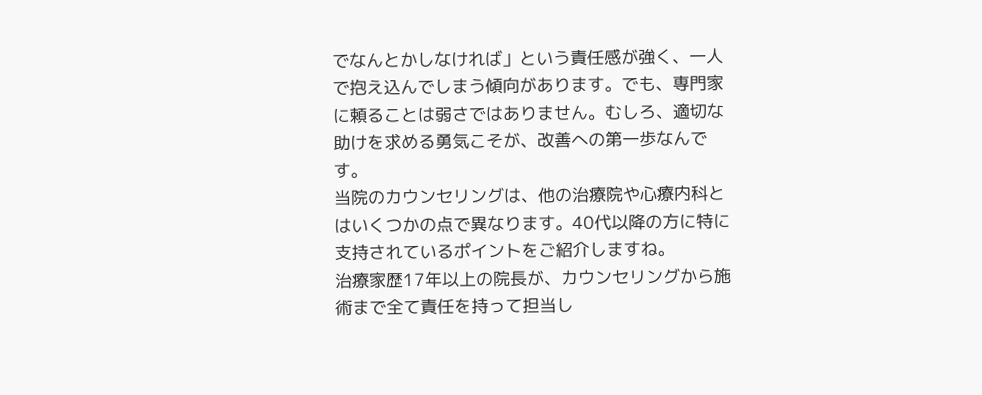でなんとかしなければ」という責任感が強く、一人で抱え込んでしまう傾向があります。でも、専門家に頼ることは弱さではありません。むしろ、適切な助けを求める勇気こそが、改善への第一歩なんです。
当院のカウンセリングは、他の治療院や心療内科とはいくつかの点で異なります。40代以降の方に特に支持されているポイントをご紹介しますね。
治療家歴17年以上の院長が、カウンセリングから施術まで全て責任を持って担当し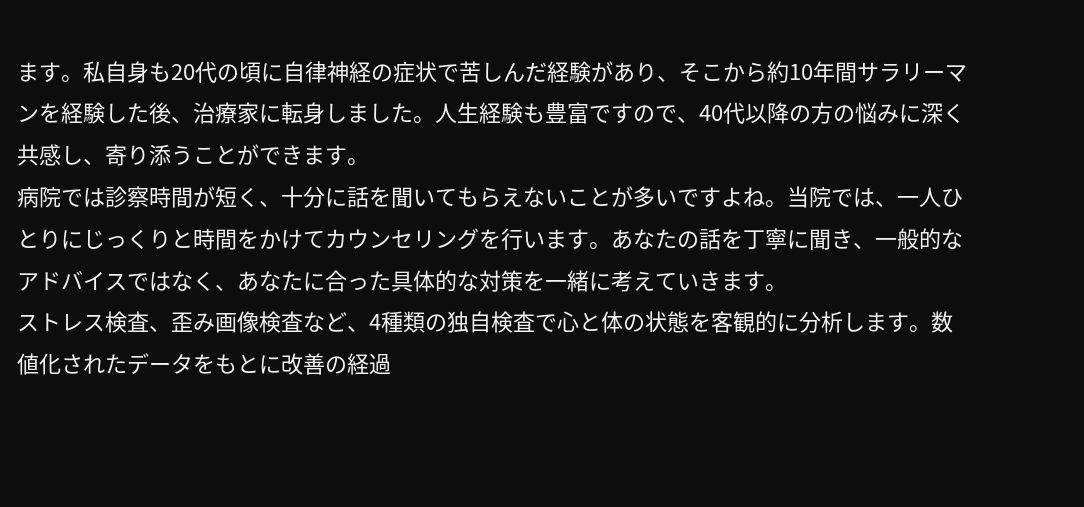ます。私自身も20代の頃に自律神経の症状で苦しんだ経験があり、そこから約10年間サラリーマンを経験した後、治療家に転身しました。人生経験も豊富ですので、40代以降の方の悩みに深く共感し、寄り添うことができます。
病院では診察時間が短く、十分に話を聞いてもらえないことが多いですよね。当院では、一人ひとりにじっくりと時間をかけてカウンセリングを行います。あなたの話を丁寧に聞き、一般的なアドバイスではなく、あなたに合った具体的な対策を一緒に考えていきます。
ストレス検査、歪み画像検査など、4種類の独自検査で心と体の状態を客観的に分析します。数値化されたデータをもとに改善の経過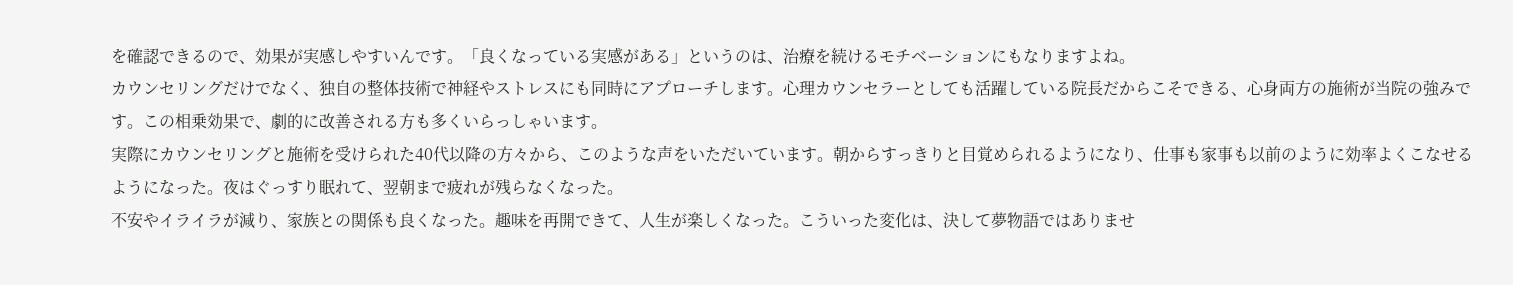を確認できるので、効果が実感しやすいんです。「良くなっている実感がある」というのは、治療を続けるモチベーションにもなりますよね。
カウンセリングだけでなく、独自の整体技術で神経やストレスにも同時にアプローチします。心理カウンセラーとしても活躍している院長だからこそできる、心身両方の施術が当院の強みです。この相乗効果で、劇的に改善される方も多くいらっしゃいます。
実際にカウンセリングと施術を受けられた40代以降の方々から、このような声をいただいています。朝からすっきりと目覚められるようになり、仕事も家事も以前のように効率よくこなせるようになった。夜はぐっすり眠れて、翌朝まで疲れが残らなくなった。
不安やイライラが減り、家族との関係も良くなった。趣味を再開できて、人生が楽しくなった。こういった変化は、決して夢物語ではありませ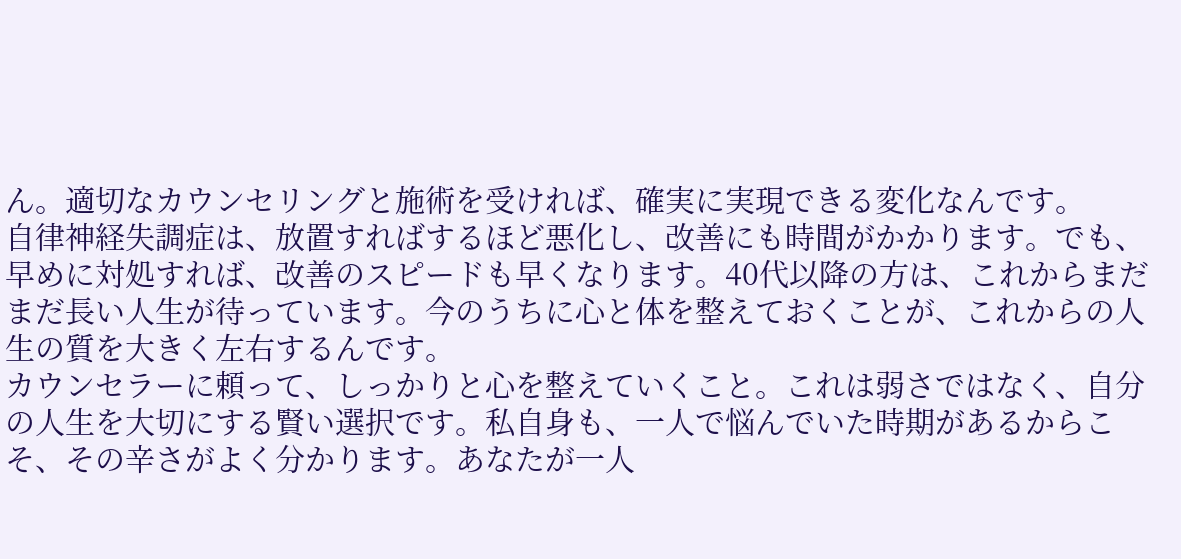ん。適切なカウンセリングと施術を受ければ、確実に実現できる変化なんです。
自律神経失調症は、放置すればするほど悪化し、改善にも時間がかかります。でも、早めに対処すれば、改善のスピードも早くなります。40代以降の方は、これからまだまだ長い人生が待っています。今のうちに心と体を整えておくことが、これからの人生の質を大きく左右するんです。
カウンセラーに頼って、しっかりと心を整えていくこと。これは弱さではなく、自分の人生を大切にする賢い選択です。私自身も、一人で悩んでいた時期があるからこそ、その辛さがよく分かります。あなたが一人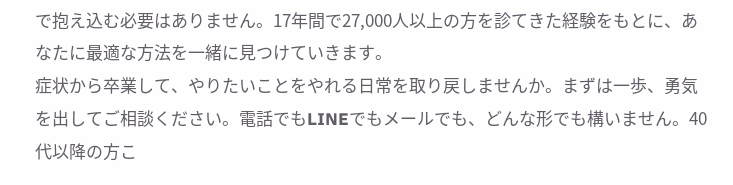で抱え込む必要はありません。17年間で27,000人以上の方を診てきた経験をもとに、あなたに最適な方法を一緒に見つけていきます。
症状から卒業して、やりたいことをやれる日常を取り戻しませんか。まずは一歩、勇気を出してご相談ください。電話でもLINEでもメールでも、どんな形でも構いません。40代以降の方こ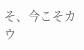そ、今こそカウ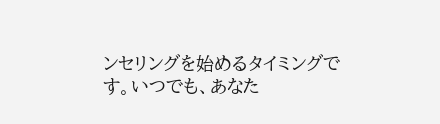ンセリングを始めるタイミングです。いつでも、あなた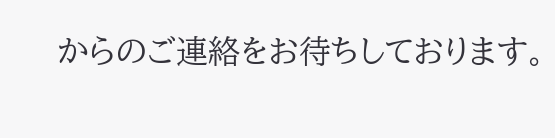からのご連絡をお待ちしております。